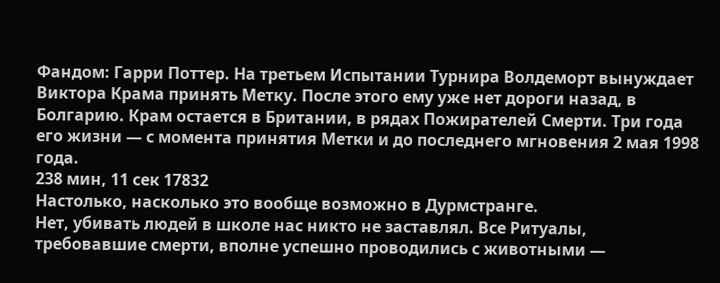Фандом: Гарри Поттер. На третьем Испытании Турнира Волдеморт вынуждает Виктора Крама принять Метку. После этого ему уже нет дороги назад, в Болгарию. Крам остается в Британии, в рядах Пожирателей Смерти. Три года его жизни — с момента принятия Метки и до последнего мгновения 2 мая 1998 года.
238 мин, 11 сек 17832
Настолько, насколько это вообще возможно в Дурмстранге.
Нет, убивать людей в школе нас никто не заставлял. Все Ритуалы, требовавшие смерти, вполне успешно проводились с животными —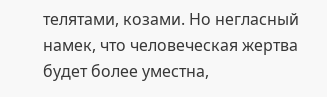телятами, козами. Но негласный намек, что человеческая жертва будет более уместна,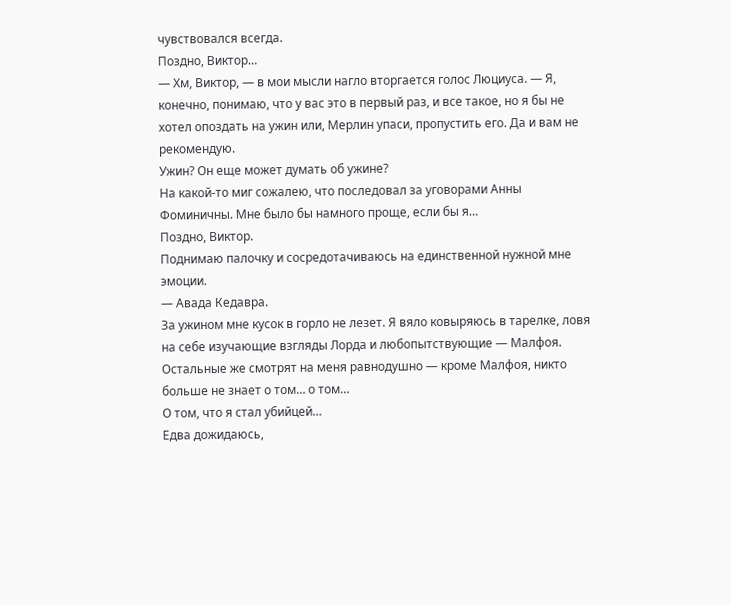чувствовался всегда.
Поздно, Виктор…
— Хм, Виктор, — в мои мысли нагло вторгается голос Люциуса. — Я, конечно, понимаю, что у вас это в первый раз, и все такое, но я бы не хотел опоздать на ужин или, Мерлин упаси, пропустить его. Да и вам не рекомендую.
Ужин? Он еще может думать об ужине?
На какой-то миг сожалею, что последовал за уговорами Анны Фоминичны. Мне было бы намного проще, если бы я…
Поздно, Виктор.
Поднимаю палочку и сосредотачиваюсь на единственной нужной мне эмоции.
— Авада Кедавра.
За ужином мне кусок в горло не лезет. Я вяло ковыряюсь в тарелке, ловя на себе изучающие взгляды Лорда и любопытствующие — Малфоя. Остальные же смотрят на меня равнодушно — кроме Малфоя, никто больше не знает о том… о том…
О том, что я стал убийцей…
Едва дожидаюсь,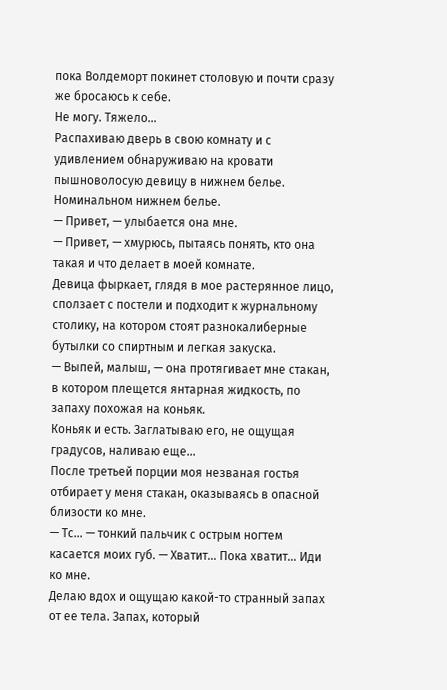пока Волдеморт покинет столовую и почти сразу же бросаюсь к себе.
Не могу. Тяжело…
Распахиваю дверь в свою комнату и с удивлением обнаруживаю на кровати пышноволосую девицу в нижнем белье. Номинальном нижнем белье.
— Привет, — улыбается она мне.
— Привет, — хмурюсь, пытаясь понять, кто она такая и что делает в моей комнате.
Девица фыркает, глядя в мое растерянное лицо, сползает с постели и подходит к журнальному столику, на котором стоят разнокалиберные бутылки со спиртным и легкая закуска.
— Выпей, малыш, — она протягивает мне стакан, в котором плещется янтарная жидкость, по запаху похожая на коньяк.
Коньяк и есть. Заглатываю его, не ощущая градусов, наливаю еще…
После третьей порции моя незваная гостья отбирает у меня стакан, оказываясь в опасной близости ко мне.
— Тс… — тонкий пальчик с острым ногтем касается моих губ. — Хватит… Пока хватит… Иди ко мне.
Делаю вдох и ощущаю какой-то странный запах от ее тела. Запах, который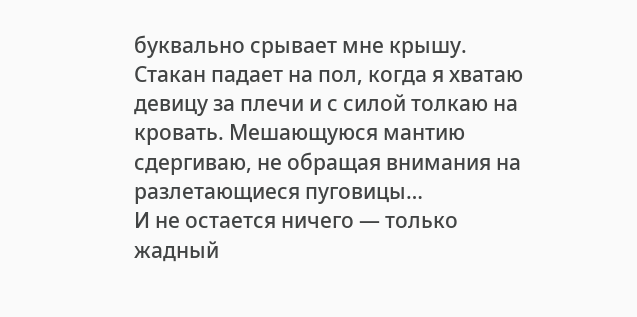буквально срывает мне крышу. Стакан падает на пол, когда я хватаю девицу за плечи и с силой толкаю на кровать. Мешающуюся мантию сдергиваю, не обращая внимания на разлетающиеся пуговицы…
И не остается ничего — только жадный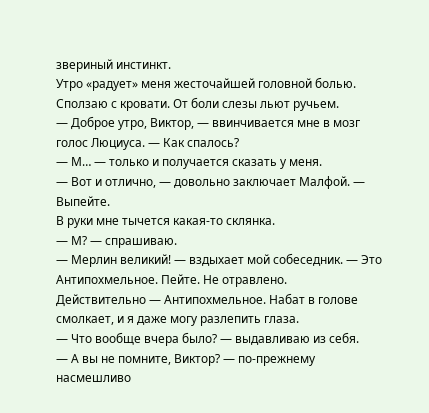звериный инстинкт.
Утро «радует» меня жесточайшей головной болью. Сползаю с кровати. От боли слезы льют ручьем.
— Доброе утро, Виктор, — ввинчивается мне в мозг голос Люциуса. — Как спалось?
— М… — только и получается сказать у меня.
— Вот и отлично, — довольно заключает Малфой. — Выпейте.
В руки мне тычется какая-то склянка.
— М? — спрашиваю.
— Мерлин великий! — вздыхает мой собеседник. — Это Антипохмельное. Пейте. Не отравлено.
Действительно — Антипохмельное. Набат в голове смолкает, и я даже могу разлепить глаза.
— Что вообще вчера было? — выдавливаю из себя.
— А вы не помните, Виктор? — по-прежнему насмешливо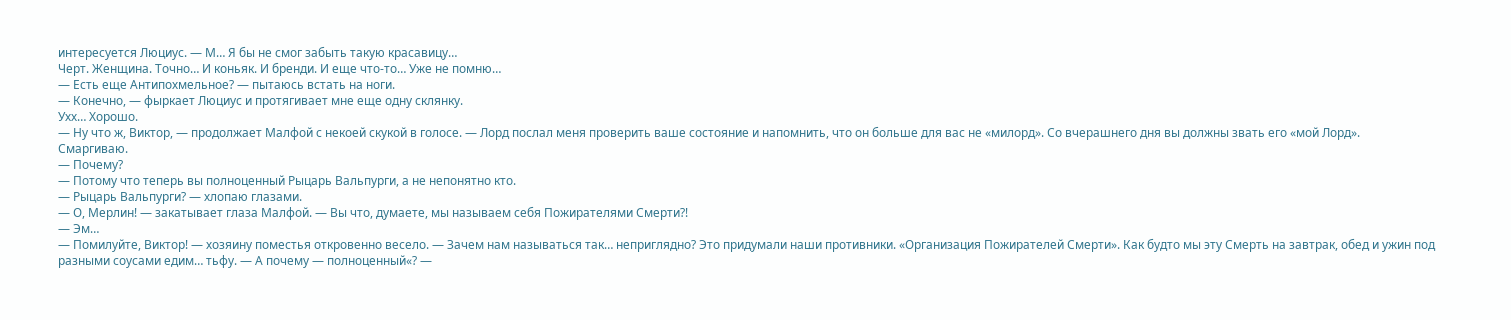интересуется Люциус. — М… Я бы не смог забыть такую красавицу…
Черт. Женщина. Точно… И коньяк. И бренди. И еще что-то… Уже не помню…
— Есть еще Антипохмельное? — пытаюсь встать на ноги.
— Конечно, — фыркает Люциус и протягивает мне еще одну склянку.
Ухх… Хорошо.
— Ну что ж, Виктор, — продолжает Малфой с некоей скукой в голосе. — Лорд послал меня проверить ваше состояние и напомнить, что он больше для вас не «милорд». Со вчерашнего дня вы должны звать его «мой Лорд».
Смаргиваю.
— Почему?
— Потому что теперь вы полноценный Рыцарь Вальпурги, а не непонятно кто.
— Рыцарь Вальпурги? — хлопаю глазами.
— О, Мерлин! — закатывает глаза Малфой. — Вы что, думаете, мы называем себя Пожирателями Смерти?!
— Эм…
— Помилуйте, Виктор! — хозяину поместья откровенно весело. — Зачем нам называться так… неприглядно? Это придумали наши противники. «Организация Пожирателей Смерти». Как будто мы эту Смерть на завтрак, обед и ужин под разными соусами едим… тьфу. — А почему — полноценный«? —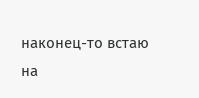наконец-то встаю на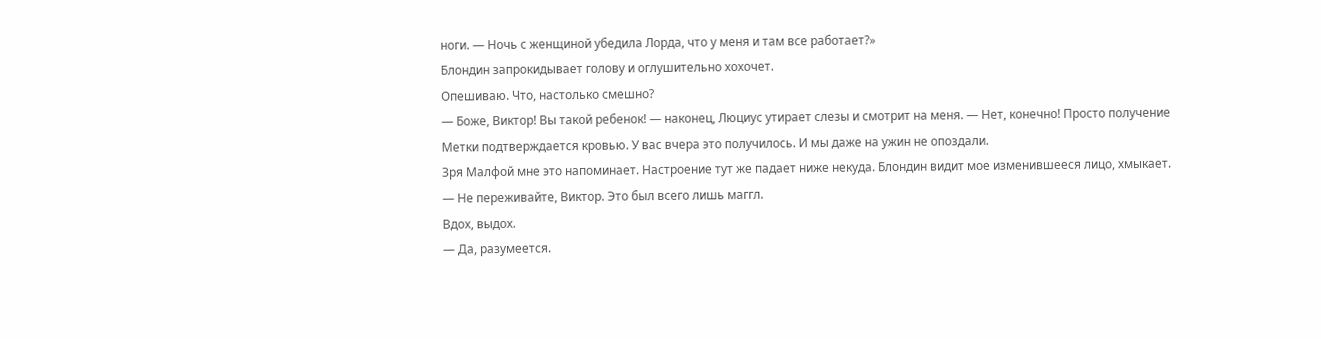ноги. — Ночь с женщиной убедила Лорда, что у меня и там все работает?»
Блондин запрокидывает голову и оглушительно хохочет.
Опешиваю. Что, настолько смешно?
— Боже, Виктор! Вы такой ребенок! — наконец, Люциус утирает слезы и смотрит на меня. — Нет, конечно! Просто получение Метки подтверждается кровью. У вас вчера это получилось. И мы даже на ужин не опоздали.
Зря Малфой мне это напоминает. Настроение тут же падает ниже некуда. Блондин видит мое изменившееся лицо, хмыкает.
— Не переживайте, Виктор. Это был всего лишь маггл.
Вдох, выдох.
— Да, разумеется.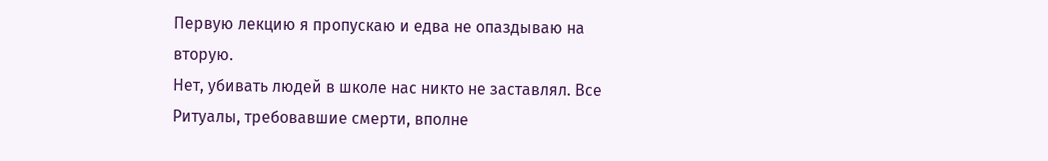Первую лекцию я пропускаю и едва не опаздываю на вторую.
Нет, убивать людей в школе нас никто не заставлял. Все Ритуалы, требовавшие смерти, вполне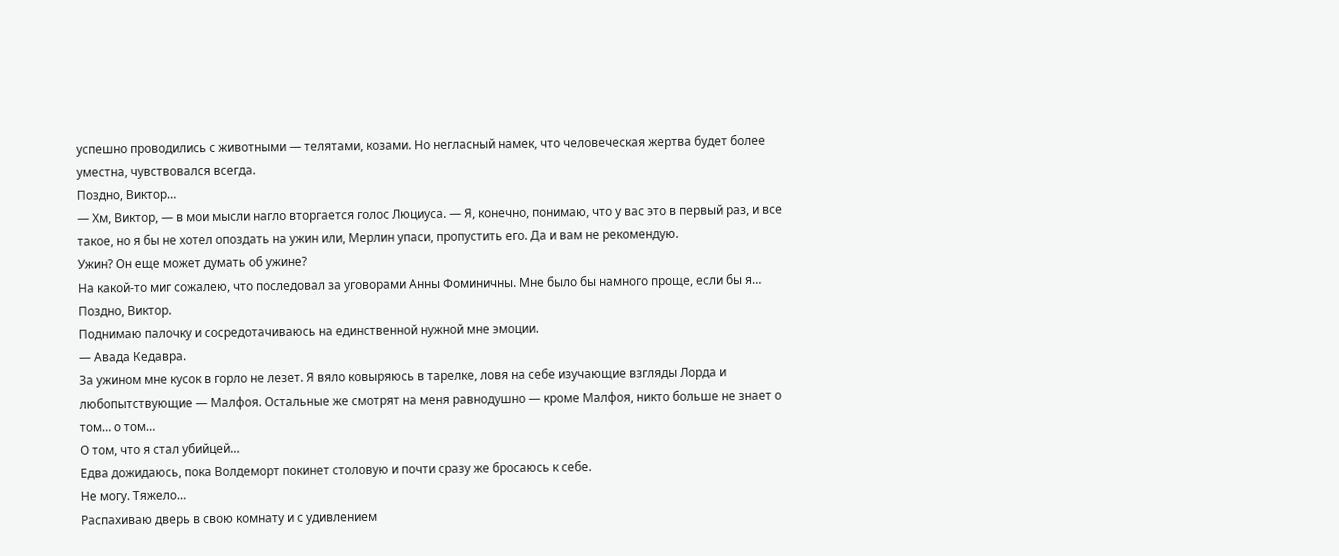успешно проводились с животными — телятами, козами. Но негласный намек, что человеческая жертва будет более уместна, чувствовался всегда.
Поздно, Виктор…
— Хм, Виктор, — в мои мысли нагло вторгается голос Люциуса. — Я, конечно, понимаю, что у вас это в первый раз, и все такое, но я бы не хотел опоздать на ужин или, Мерлин упаси, пропустить его. Да и вам не рекомендую.
Ужин? Он еще может думать об ужине?
На какой-то миг сожалею, что последовал за уговорами Анны Фоминичны. Мне было бы намного проще, если бы я…
Поздно, Виктор.
Поднимаю палочку и сосредотачиваюсь на единственной нужной мне эмоции.
— Авада Кедавра.
За ужином мне кусок в горло не лезет. Я вяло ковыряюсь в тарелке, ловя на себе изучающие взгляды Лорда и любопытствующие — Малфоя. Остальные же смотрят на меня равнодушно — кроме Малфоя, никто больше не знает о том… о том…
О том, что я стал убийцей…
Едва дожидаюсь, пока Волдеморт покинет столовую и почти сразу же бросаюсь к себе.
Не могу. Тяжело…
Распахиваю дверь в свою комнату и с удивлением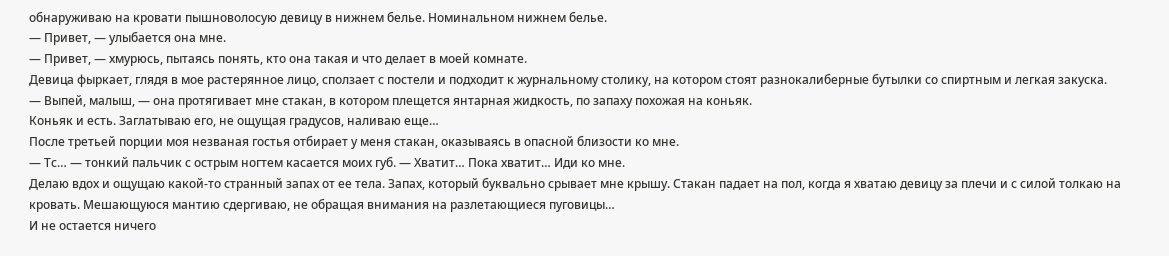обнаруживаю на кровати пышноволосую девицу в нижнем белье. Номинальном нижнем белье.
— Привет, — улыбается она мне.
— Привет, — хмурюсь, пытаясь понять, кто она такая и что делает в моей комнате.
Девица фыркает, глядя в мое растерянное лицо, сползает с постели и подходит к журнальному столику, на котором стоят разнокалиберные бутылки со спиртным и легкая закуска.
— Выпей, малыш, — она протягивает мне стакан, в котором плещется янтарная жидкость, по запаху похожая на коньяк.
Коньяк и есть. Заглатываю его, не ощущая градусов, наливаю еще…
После третьей порции моя незваная гостья отбирает у меня стакан, оказываясь в опасной близости ко мне.
— Тс… — тонкий пальчик с острым ногтем касается моих губ. — Хватит… Пока хватит… Иди ко мне.
Делаю вдох и ощущаю какой-то странный запах от ее тела. Запах, который буквально срывает мне крышу. Стакан падает на пол, когда я хватаю девицу за плечи и с силой толкаю на кровать. Мешающуюся мантию сдергиваю, не обращая внимания на разлетающиеся пуговицы…
И не остается ничего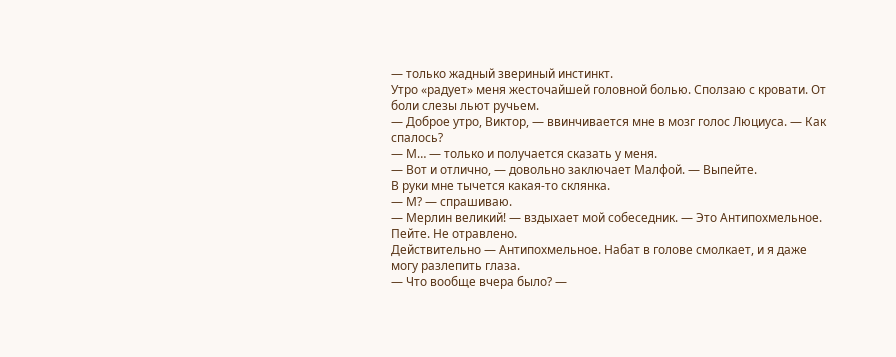— только жадный звериный инстинкт.
Утро «радует» меня жесточайшей головной болью. Сползаю с кровати. От боли слезы льют ручьем.
— Доброе утро, Виктор, — ввинчивается мне в мозг голос Люциуса. — Как спалось?
— М… — только и получается сказать у меня.
— Вот и отлично, — довольно заключает Малфой. — Выпейте.
В руки мне тычется какая-то склянка.
— М? — спрашиваю.
— Мерлин великий! — вздыхает мой собеседник. — Это Антипохмельное. Пейте. Не отравлено.
Действительно — Антипохмельное. Набат в голове смолкает, и я даже могу разлепить глаза.
— Что вообще вчера было? —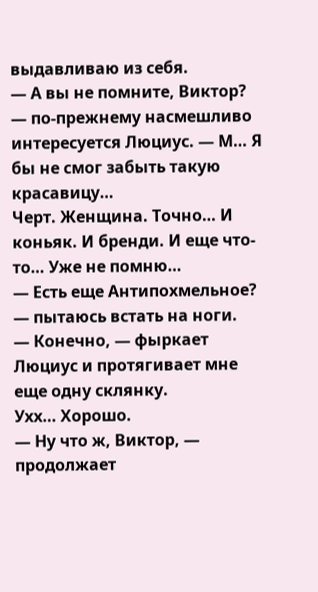выдавливаю из себя.
— А вы не помните, Виктор? — по-прежнему насмешливо интересуется Люциус. — М… Я бы не смог забыть такую красавицу…
Черт. Женщина. Точно… И коньяк. И бренди. И еще что-то… Уже не помню…
— Есть еще Антипохмельное? — пытаюсь встать на ноги.
— Конечно, — фыркает Люциус и протягивает мне еще одну склянку.
Ухх… Хорошо.
— Ну что ж, Виктор, — продолжает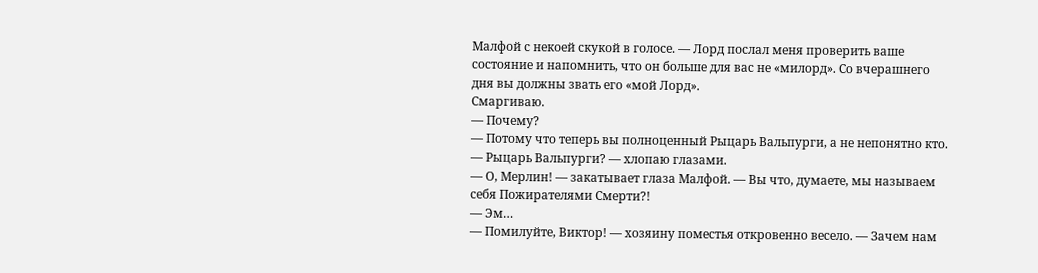Малфой с некоей скукой в голосе. — Лорд послал меня проверить ваше состояние и напомнить, что он больше для вас не «милорд». Со вчерашнего дня вы должны звать его «мой Лорд».
Смаргиваю.
— Почему?
— Потому что теперь вы полноценный Рыцарь Вальпурги, а не непонятно кто.
— Рыцарь Вальпурги? — хлопаю глазами.
— О, Мерлин! — закатывает глаза Малфой. — Вы что, думаете, мы называем себя Пожирателями Смерти?!
— Эм…
— Помилуйте, Виктор! — хозяину поместья откровенно весело. — Зачем нам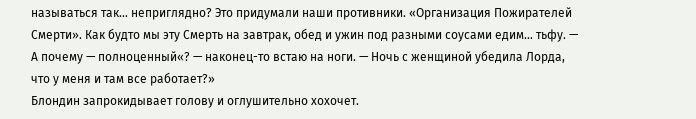называться так… неприглядно? Это придумали наши противники. «Организация Пожирателей Смерти». Как будто мы эту Смерть на завтрак, обед и ужин под разными соусами едим… тьфу. — А почему — полноценный«? — наконец-то встаю на ноги. — Ночь с женщиной убедила Лорда, что у меня и там все работает?»
Блондин запрокидывает голову и оглушительно хохочет.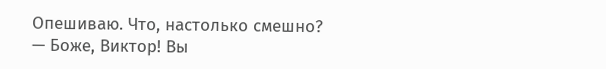Опешиваю. Что, настолько смешно?
— Боже, Виктор! Вы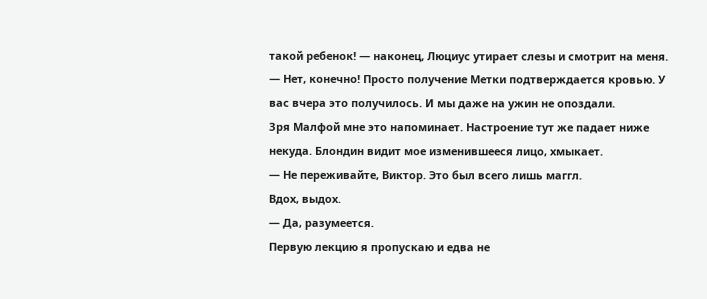такой ребенок! — наконец, Люциус утирает слезы и смотрит на меня. — Нет, конечно! Просто получение Метки подтверждается кровью. У вас вчера это получилось. И мы даже на ужин не опоздали.
Зря Малфой мне это напоминает. Настроение тут же падает ниже некуда. Блондин видит мое изменившееся лицо, хмыкает.
— Не переживайте, Виктор. Это был всего лишь маггл.
Вдох, выдох.
— Да, разумеется.
Первую лекцию я пропускаю и едва не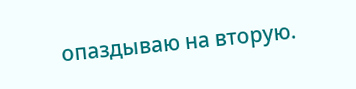опаздываю на вторую.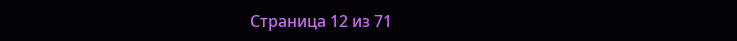Страница 12 из 71